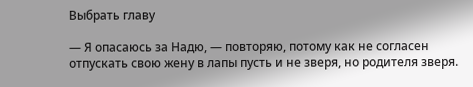Выбрать главу

— Я опасаюсь за Надю, — повторяю, потому как не согласен отпускать свою жену в лапы пусть и не зверя, но родителя зверя.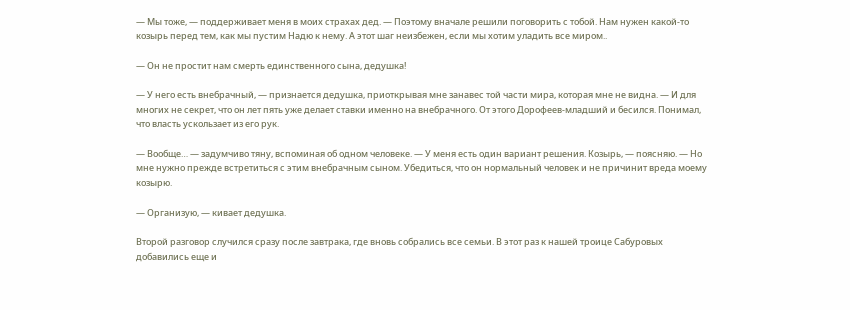— Мы тоже, — поддерживает меня в моих страхах дед. — Поэтому вначале решили поговорить с тобой. Нам нужен какой-то козырь перед тем, как мы пустим Надю к нему. А этот шаг неизбежен, если мы хотим уладить все миром..

— Он не простит нам смерть единственного сына, дедушка!

— У него есть внебрачный, — признается дедушка, приоткрывая мне занавес той части мира, которая мне не видна. — И для многих не секрет, что он лет пять уже делает ставки именно на внебрачного. От этого Дорофеев-младший и бесился. Понимал, что власть ускользает из его рук.

— Вообще… — задумчиво тяну, вспоминая об одном человеке. — У меня есть один вариант решения. Козырь, — поясняю. — Но мне нужно прежде встретиться с этим внебрачным сыном. Убедиться, что он нормальный человек и не причинит вреда моему козырю.

— Организую, — кивает дедушка.

Второй разговор случился сразу после завтрака, где вновь собрались все семьи. В этот раз к нашей троице Сабуровых добавились еще и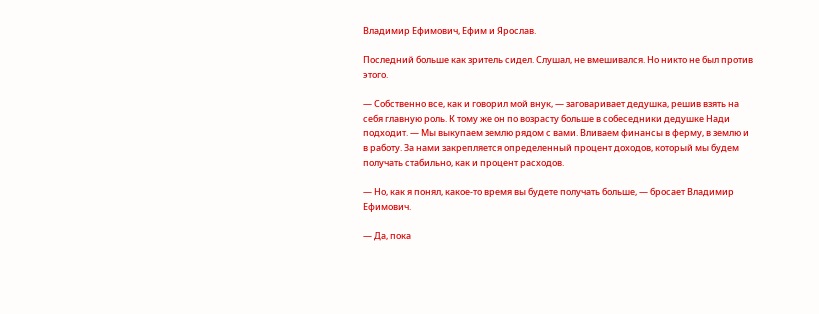Владимир Ефимович, Ефим и Ярослав.

Последний больше как зритель сидел. Слушал, не вмешивался. Но никто не был против этого.

— Собственно все, как и говорил мой внук, — заговаривает дедушка, решив взять на себя главную роль. К тому же он по возрасту больше в собеседники дедушке Нади подходит. — Мы выкупаем землю рядом с вами. Вливаем финансы в ферму, в землю и в работу. За нами закрепляется определенный процент доходов, который мы будем получать стабильно, как и процент расходов.

— Но, как я понял, какое-то время вы будете получать больше, — бросает Владимир Ефимович.

— Да, пока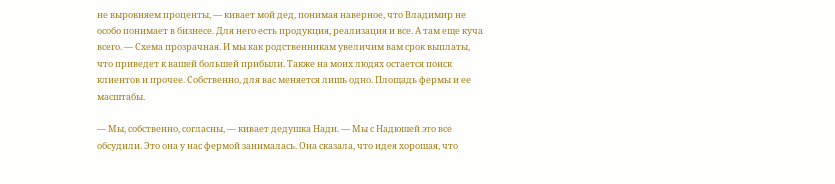не выровняем проценты, — кивает мой дед, понимая наверное, что Владимир не особо понимает в бизнесе. Для него есть продукция, реализация и все. А там еще куча всего. — Схема прозрачная. И мы как родственникам увеличим вам срок выплаты, что приведет к вашей большей прибыли. Также на моих людях остается поиск клиентов и прочее. Собственно, для вас меняется лишь одно. Площадь фермы и ее масштабы.

— Мы, собственно, согласны, — кивает дедушка Нади. — Мы с Надюшей это все обсудили. Это она у нас фермой занималась. Она сказала, что идея хорошая, что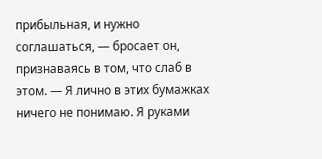прибыльная, и нужно соглашаться, — бросает он, признаваясь в том, что слаб в этом. — Я лично в этих бумажках ничего не понимаю. Я руками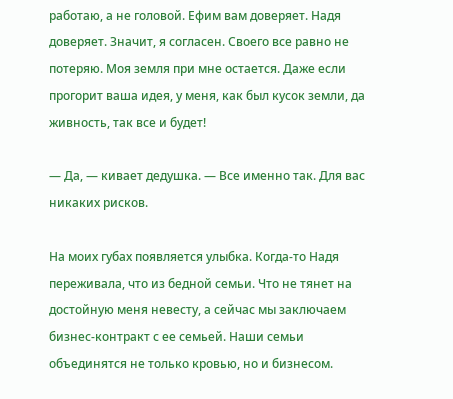работаю, а не головой. Ефим вам доверяет. Надя доверяет. Значит, я согласен. Своего все равно не потеряю. Моя земля при мне остается. Даже если прогорит ваша идея, у меня, как был кусок земли, да живность, так все и будет!

— Да, — кивает дедушка. — Все именно так. Для вас никаких рисков.

На моих губах появляется улыбка. Когда-то Надя переживала, что из бедной семьи. Что не тянет на достойную меня невесту, а сейчас мы заключаем бизнес-контракт с ее семьей. Наши семьи объединятся не только кровью, но и бизнесом.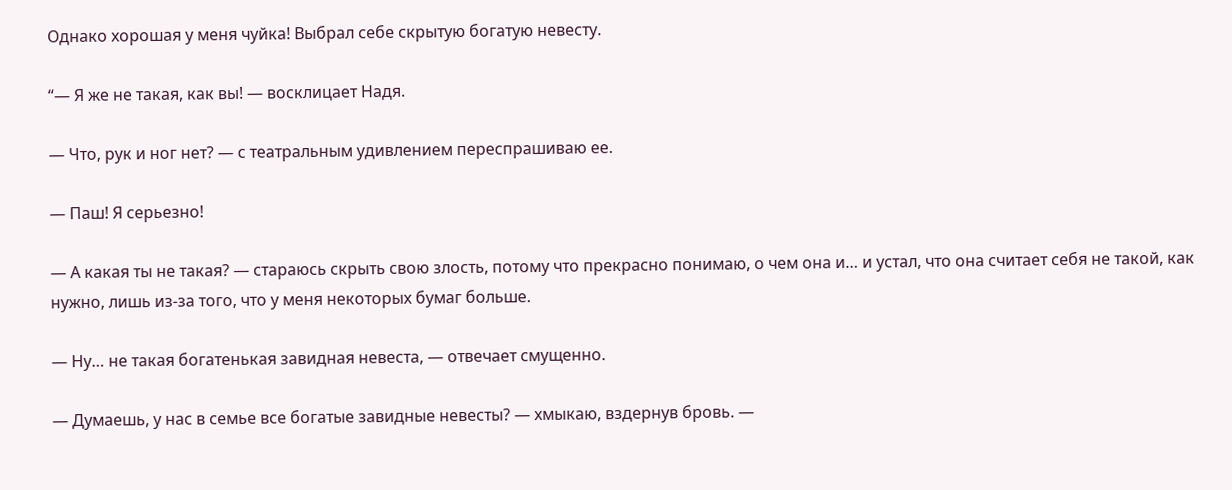Однако хорошая у меня чуйка! Выбрал себе скрытую богатую невесту.

“— Я же не такая, как вы! — восклицает Надя.

— Что, рук и ног нет? — с театральным удивлением переспрашиваю ее.

— Паш! Я серьезно!

— А какая ты не такая? — стараюсь скрыть свою злость, потому что прекрасно понимаю, о чем она и… и устал, что она считает себя не такой, как нужно, лишь из-за того, что у меня некоторых бумаг больше.

— Ну… не такая богатенькая завидная невеста, — отвечает смущенно.

— Думаешь, у нас в семье все богатые завидные невесты? — хмыкаю, вздернув бровь. —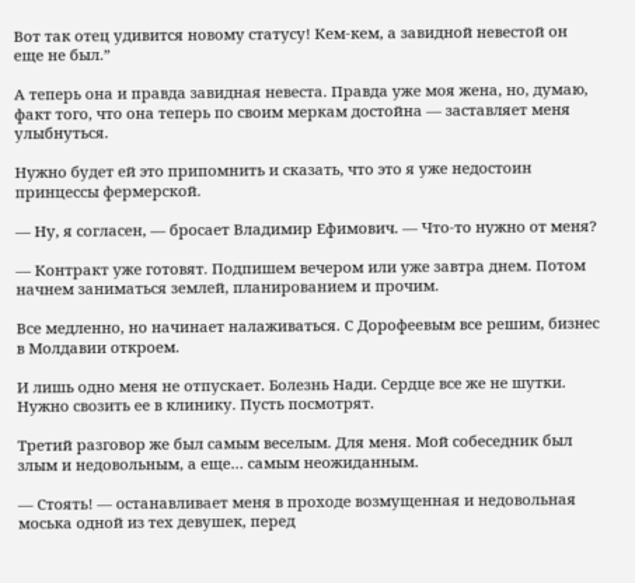Вот так отец удивится новому статусу! Кем-кем, а завидной невестой он еще не был.”

А теперь она и правда завидная невеста. Правда уже моя жена, но, думаю, факт того, что она теперь по своим меркам достойна — заставляет меня улыбнуться.

Нужно будет ей это припомнить и сказать, что это я уже недостоин принцессы фермерской.

— Ну, я согласен, — бросает Владимир Ефимович. — Что-то нужно от меня?

— Контракт уже готовят. Подпишем вечером или уже завтра днем. Потом начнем заниматься землей, планированием и прочим.

Все медленно, но начинает налаживаться. С Дорофеевым все решим, бизнес в Молдавии откроем.

И лишь одно меня не отпускает. Болезнь Нади. Сердце все же не шутки. Нужно свозить ее в клинику. Пусть посмотрят.

Третий разговор же был самым веселым. Для меня. Мой собеседник был злым и недовольным, а еще… самым неожиданным.

— Стоять! — останавливает меня в проходе возмущенная и недовольная моська одной из тех девушек, перед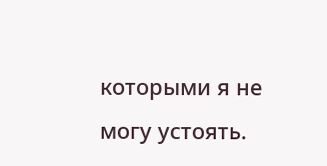которыми я не могу устоять.